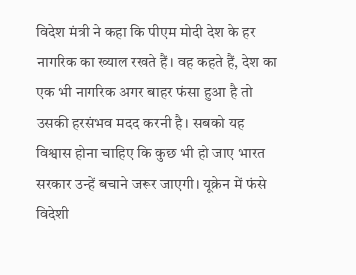विदेश मंत्री ने कहा कि पीएम मोदी देश के हर नागरिक का ख्याल रखते हैं। वह कहते हैं, देश का एक भी नागरिक अगर बाहर फंसा हुआ है तो उसकी हरसंभव मदद करनी है। सबको यह विश्वास होना चाहिए कि कुछ भी हो जाए भारत सरकार उन्हें बचाने जरूर जाएगी। यूक्रेन में फंसे विदेशी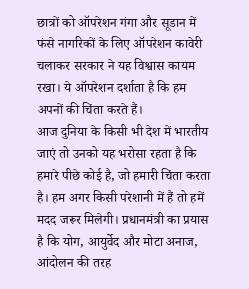छात्रों को ऑपरेशन गंगा और सूडान में फंसे नागरिकों के लिए ऑपरेशन कावेरी चलाकर सरकार ने यह विश्वास कायम रखा। ये ऑपरेशन दर्शाता है कि हम अपनों की चिंता करते हैं।
आज दुनिया के किसी भी देश में भारतीय जाएं तो उनको यह भरोसा रहता है कि हमारे पीछे कोई है, जो हमारी चिंता करता है। हम अगर किसी परेशानी में हैं तो हमें मदद जरूर मिलेगी। प्रधानमंत्री का प्रयास है कि योग, आयुर्वेद और मोटा अनाज, आंदोलन की तरह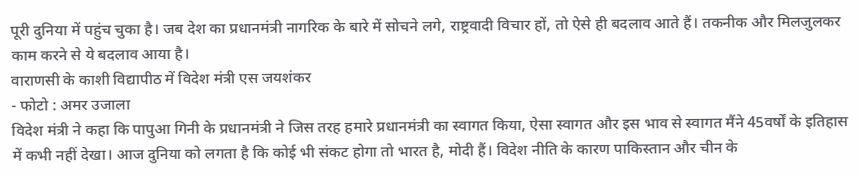पूरी दुनिया में पहुंच चुका है। जब देश का प्रधानमंत्री नागरिक के बारे में सोचने लगे, राष्ट्रवादी विचार हों, तो ऐसे ही बदलाव आते हैं। तकनीक और मिलजुलकर काम करने से ये बदलाव आया है।
वाराणसी के काशी विद्यापीठ में विदेश मंत्री एस जयशंकर
- फोटो : अमर उजाला
विदेश मंत्री ने कहा कि पापुआ गिनी के प्रधानमंत्री ने जिस तरह हमारे प्रधानमंत्री का स्वागत किया, ऐसा स्वागत और इस भाव से स्वागत मैंने 45वर्षों के इतिहास में कभी नहीं देखा। आज दुनिया को लगता है कि कोई भी संकट होगा तो भारत है, मोदी हैं। विदेश नीति के कारण पाकिस्तान और चीन के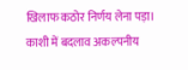खिलाफ कठोर निर्णय लेना पड़ा।
काशी में बदलाव अकल्पनीय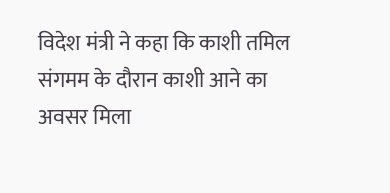विदेश मंत्री ने कहा कि काशी तमिल संगमम के दौरान काशी आने का अवसर मिला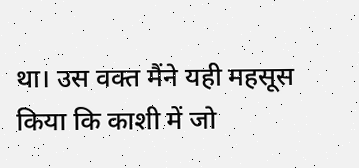था। उस वक्त मैंने यही महसूस किया कि काशी में जो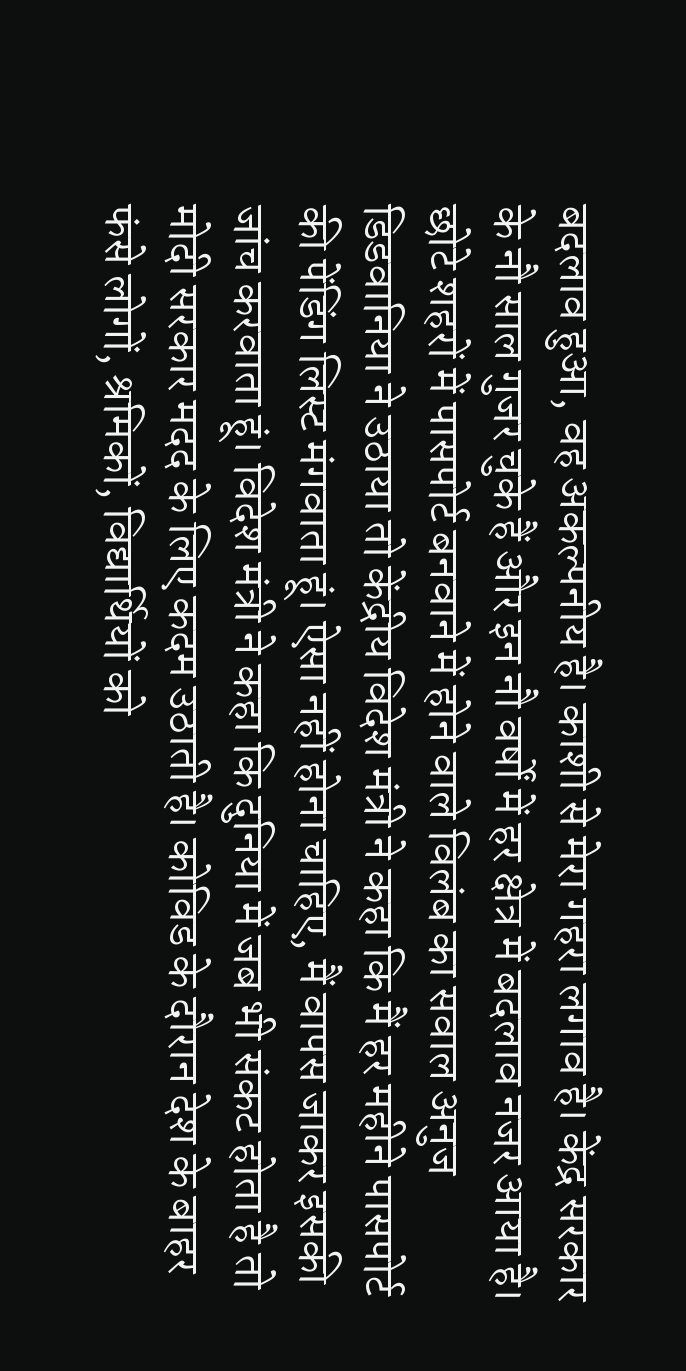बदलाव हुआ, वह अकल्पनीय है। काशी से मेरा गहरा लगाव है। केंद्र सरकार के नौ साल गुजर चुके हैं और इन नौ वर्षों में हर क्षेत्र में बदलाव नजर आया है।
छोटे शहरों में पासपोर्ट बनवाने में होने वाले विलंब का सवाल अनुज डिडवानिया ने उठाया तो केंद्रीय विदेश मंत्री ने कहा कि मैं हर महीने पासपोर्ट की पेंडिंग लिस्ट मंगवाता हूं। ऐसा नहीं होना चाहिए, मैं वापस जाकर इसकी जांच करवाता हूं। विदेश मंत्री ने कहा कि दुनिया में जब भी संकट होता है तो मोदी सरकार मदद के लिए कदम उठाती है। कोविड के दौरान देश के बाहर फंसे लोगों, श्रमिकों, विद्यार्थियों को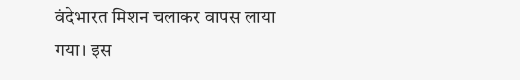वंदेभारत मिशन चलाकर वापस लाया गया। इस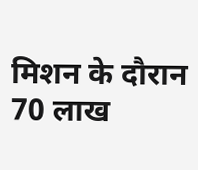मिशन के दौरान 70 लाख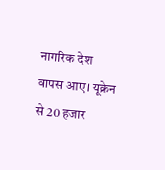नागरिक देश वापस आए। यूक्रेन से 20 हजार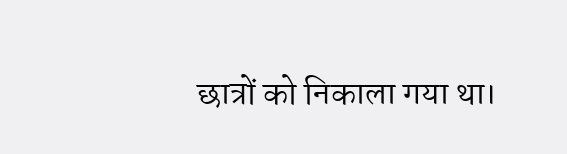छात्रों को निकाला गया था।